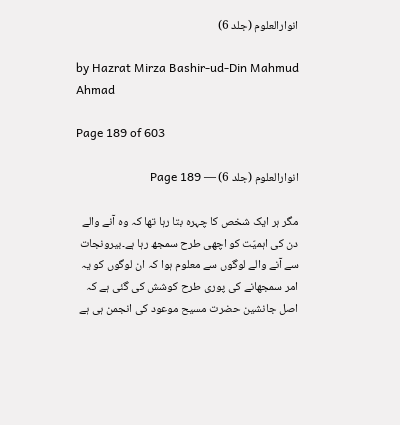انوارالعلوم (جلد 6)

by Hazrat Mirza Bashir-ud-Din Mahmud Ahmad

Page 189 of 603

انوارالعلوم (جلد 6) — Page 189

مگر ہر ایک شخص کا چہرہ بتا رہا تھا کہ وہ آنے والے دن کی اہمیّت کو اچھی طرح سمجھ رہا ہے۔بیرونجات سے آنے والے لوگوں سے معلوم ہوا کہ ان لوگوں کو یہ امر سمجھانے کی پوری طرح کوشش کی گئی ہے کہ اصل جانشین حضرت مسیح موعود کی انجمن ہی ہے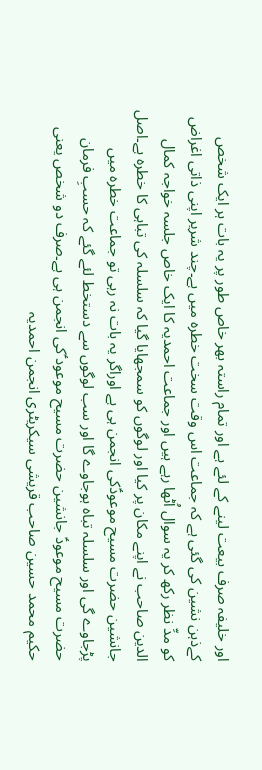اور خلیفہ صرف بیعت لینے کے لئے ہے اور تمام راستہ بھر خاص طور پر یہ بات ہر ایک شخص کےذہن نشین کی گئی ہے کہ جماعت اس وقت سخت خطرہ میں ہے۔چند شریر اپنی ذاتی اغراض کو مدِّ نظر رکھ کر یہ سوال اُٹھا رہے ہیں اور جماعت احمدیہ کا ایک خاص جلسہ خواجہ کمال الدین صاحب نے اپنے مکان پر کیا اور لوگوں کو سمجھایا گیا کہ سلسلہ کی تباہی کا خطرہ ہے۔اصل جانشین حضرت مسیح موعودؑکی انجمن ہی ہے اوراگر یہ بات نہ رہی تو جماعت خطرہ میں پڑجاوے گی اور سلسلہ تباہ ہوجاوے گا اور سب لوگوں سے دستخط لئے گئے کہ حسبِ فرمان حضرت مسیح موعودؑ جانشین حضرت مسیح موعود ؑکی انجمن ہی ہے۔صرف دو شخص یعنی حکیم محمد حسین صاحب قریشی سیکریٹری انجمن احمدیہ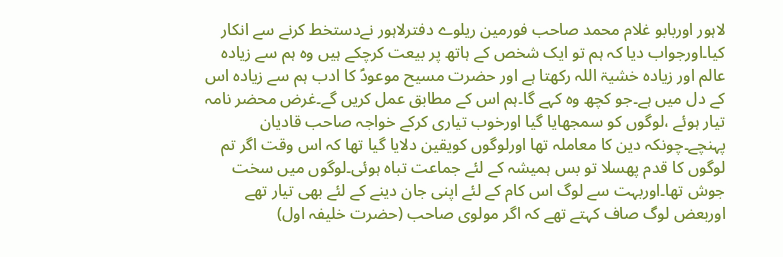لاہور اوربابو غلام محمد صاحب فورمین ریلوے دفترلاہور نےدستخط کرنے سے انکار کیا۔اورجواب دیا کہ ہم تو ایک شخص کے ہاتھ پر بیعت کرچکے ہیں وہ ہم سے زیادہ عالم اور زیادہ خشیۃ اللہ رکھتا ہے اور حضرت مسیح موعودؑ کا ادب ہم سے زیادہ اس کے دل میں ہے۔جو کچھ وہ کہے گا۔ہم اس کے مطابق عمل کریں گے۔غرض محضر نامہ تیار ہوئے ،لوگوں کو سمجھایا گیا اورخوب تیاری کرکے خواجہ صاحب قادیان پہنچے۔چونکہ دین کا معاملہ تھا اورلوگوں کویقین دلایا گیا تھا کہ اس وقت اگر تم لوگوں کا قدم پھسلا تو بس ہمیشہ کے لئے جماعت تباہ ہوئی۔لوگوں میں سخت جوش تھا۔اوربہت سے لوگ اس کام کے لئے اپنی جان دینے کے لئے بھی تیار تھے اوربعض لوگ صاف کہتے تھے کہ اگر مولوی صاحب (حضرت خلیفہ اول)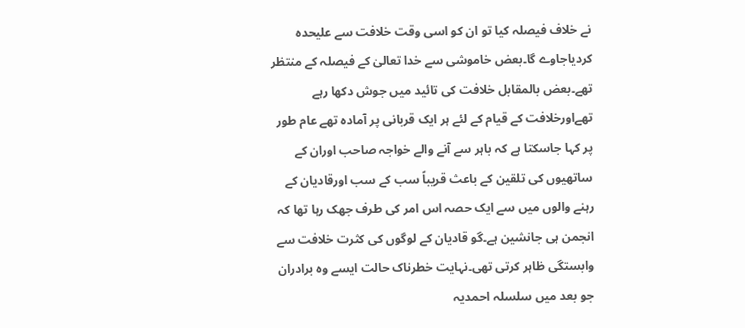نے خلاف فیصلہ کیا تو ان کو اسی وقت خلافت سے علیحدہ کردیاجاوے گا۔بعض خاموشی سے خدا تعالیٰ کے فیصلہ کے منتظر تھے۔بعض بالمقابل خلافت کی تائید میں جوش دکھا رہے تھےاورخلافت کے قیام کے لئے ہر ایک قربانی پر آمادہ تھے عام طور پر کہا جاسکتا ہے کہ باہر سے آنے والے خواجہ صاحب اوران کے ساتھیوں کی تلقین کے باعث قریباً سب کے سب اورقادیان کے رہنے والوں میں سے ایک حصہ اس امر کی طرف جھک رہا تھا کہ انجمن ہی جانشین ہے۔گو قادیان کے لوگوں کی کثرت خلافت سے وابستگی ظاہر کرتی تھی۔نہایت خطرناک حالت ایسے وہ برادران جو بعد میں سلسلہ احمدیہ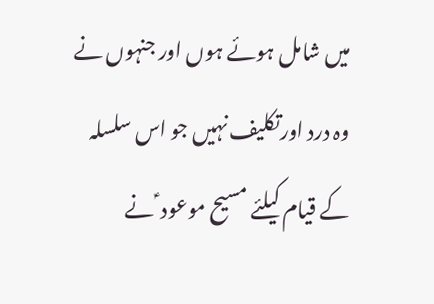میں شامل ہوئے ہوں اور جنہوں نے وہ درد اورتکلیف نہیں جو اس سلسلہ کے قیام کیلئے مسیح موعود ؑ نے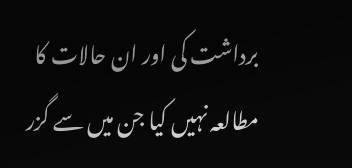برداشت کی اور ان حالات کا مطالعہ نہیں کیا جن میں سے گزر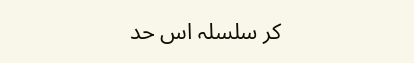کر سلسلہ اس حد